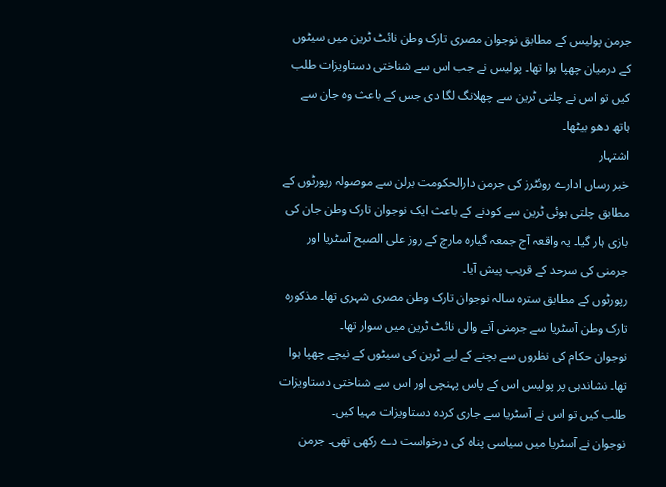جرمن پولیس کے مطابق نوجوان مصری تارک وطن نائٹ ٹرین میں سیٹوں کے درمیان چھپا ہوا تھا۔ پولیس نے جب اس سے شناختی دستاویزات طلب کیں تو اس نے چلتی ٹرین سے چھلانگ لگا دی جس کے باعث وہ جان سے ہاتھ دھو بیٹھا۔
اشتہار
خبر رساں ادارے روئٹرز کی جرمن دارالحکومت برلن سے موصولہ رپورٹوں کے مطابق چلتی ہوئی ٹرین سے کودنے کے باعث ایک نوجوان تارک وطن جان کی بازی ہار گیا۔ یہ واقعہ آج جمعہ گیارہ مارچ کے روز علی الصبح آسٹریا اور جرمنی کی سرحد کے قریب پیش آیا۔
رپورٹوں کے مطابق سترہ سالہ نوجوان تارک وطن مصری شہری تھا۔ مذکورہ تارک وطن آسٹریا سے جرمنی آنے والی نائٹ ٹرین میں سوار تھا۔
نوجوان حکام کی نظروں سے بچنے کے لیے ٹرین کی سیٹوں کے نیچے چھپا ہوا تھا۔ نشاندہی پر پولیس اس کے پاس پہنچی اور اس سے شناختی دستاویزات طلب کیں تو اس نے آسٹریا سے جاری کردہ دستاویزات مہیا کیں۔
نوجوان نے آسٹریا میں سیاسی پناہ کی درخواست دے رکھی تھی۔ جرمن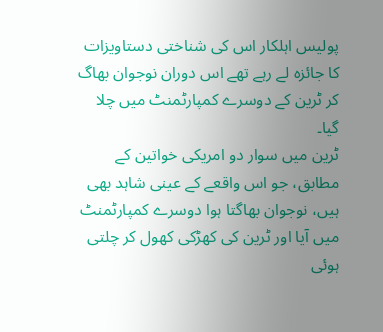پولیس اہلکار اس کی شناختی دستاویزات کا جائزہ لے رہے تھے اس دوران نوجوان بھاگ کر ٹرین کے دوسرے کمپارٹمنٹ میں چلا گیا۔
ٹرین میں سوار دو امریکی خواتین کے مطابق، جو اس واقعے کے عینی شاہد بھی ہیں، نوجوان بھاگتا ہوا دوسرے کمپارٹمنٹ میں آیا اور ٹرین کی کھڑکی کھول کر چلتی ہوئی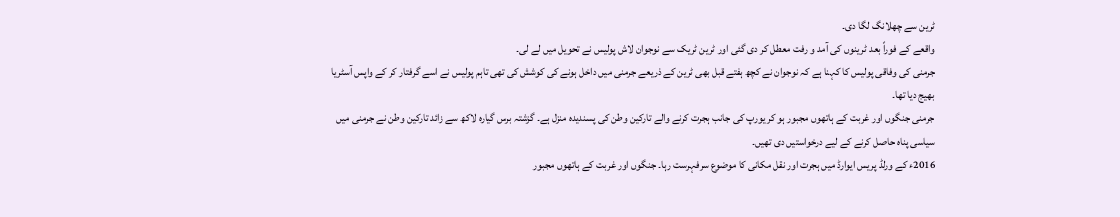ٹرین سے چھلانگ لگا دی۔
واقعے کے فوراً بعد ٹرینوں کی آمد و رفت معطل کر دی گئی اور ٹرین ٹریک سے نوجوان لاش پولیس نے تحویل میں لے لی۔
جرمنی کی وفاقی پولیس کا کہنا ہے کہ نوجوان نے کچھ ہفتے قبل بھی ٹرین کے ذریعے جرمنی میں داخل ہونے کی کوشش کی تھی تاہم پولیس نے اسے گرفتار کر کے واپس آسٹریا بھیج دیا تھا۔
جرمنی جنگوں اور غربت کے ہاتھوں مجبور ہو کر یورپ کی جانب ہجرت کرنے والے تارکین وطن کی پسندیدہ منزل ہے۔ گزشتہ برس گیارہ لاکھ سے زائد تارکین وطن نے جرمنی میں سیاسی پناہ حاصل کرنے کے لیے درخواستیں دی تھیں۔
2016ء کے ورلڈ پریس ایوارڈ میں ہجرت اور نقل مکانی کا موضوع سرفہرست رہا۔ جنگوں اور غربت کے ہاتھوں مجبور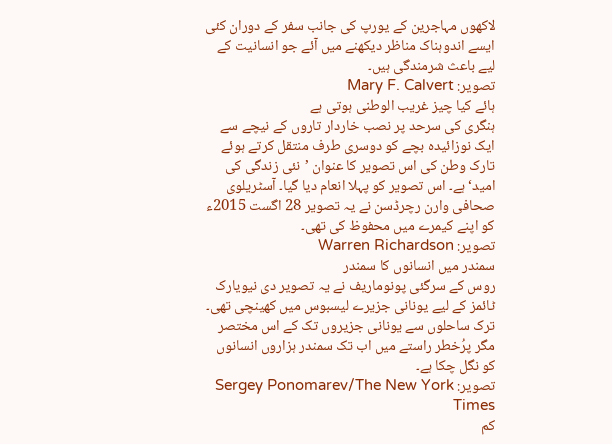لاکھوں مہاجرین کے یورپ کی جانب سفر کے دوران کئی ایسے اندوہناک مناظر دیکھنے میں آئے جو انسانیت کے لیے باعث شرمندگی ہیں۔
تصویر: Mary F. Calvert
ہائے کیا چیز غریب الوطنی ہوتی ہے
ہنگری کی سرحد پر نصب خاردار تاروں کے نیچے سے ایک نوزائیدہ بچے کو دوسری طرف منتقل کرتے ہوئے تارک وطن کی اس تصویر کا عنوان ’نئی زندگی کی امید‘ ہے۔ اس تصویر کو پہلا انعام دیا گیا۔ آسٹریلوی صحافی وارن رچرڈسن نے یہ تصویر 28 اگست 2015ء کو اپنے کیمرے میں محفوظ کی تھی۔
تصویر: Warren Richardson
سمندر میں انسانوں کا سمندر
روس کے سرگئی پونوماریف نے یہ تصویر دی نیویارک ٹائمز کے لیے یونانی جزیرے لیسبوس میں کھینچی تھی۔ ترک ساحلوں سے یونانی جزیروں تک کے اس مختصر مگر پرُخطر راستے میں اب تک سمندر ہزاروں انسانوں کو نگل چکا ہے۔
تصویر: Sergey Ponomarev/The New York Times
کم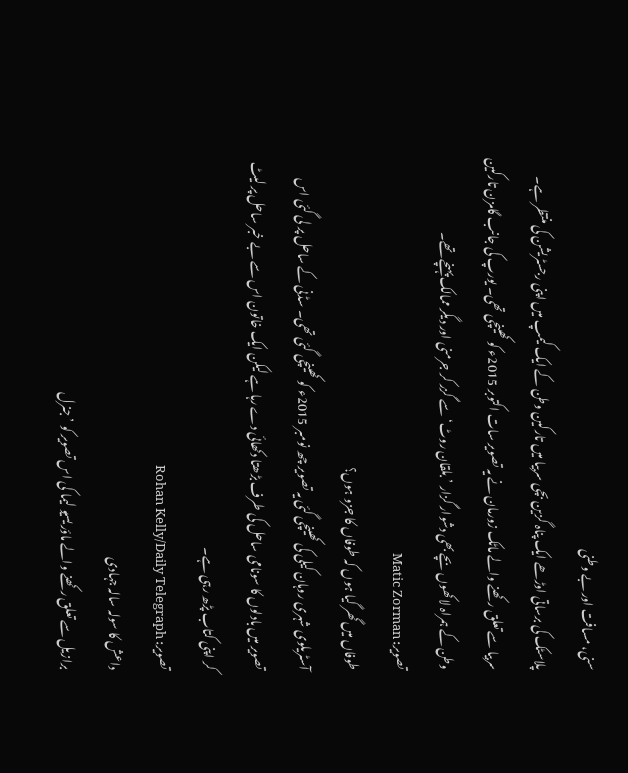سنی، مسافت اور بے وطنی
پلاسٹک کی برساتی اوڑھے ایک پناہ گزین بچی سربیا میں تارکین وطن کے ایک کیمپ میں اپنی رجسٹریشن کی منتظر ہے۔ سربیا سے تعلق رکھنے والے ماٹک زورمان نے یہ تصویر سات اکتوبر 2015ء کو کھینچی تھی۔ یورپ کی جانب گامزن تارکین وطن کے ہمراہ لاکھوں بچے بھی دشوار گزار ’بلقان روٹ‘ سے گزر کر جرمنی اور دیگر ممالک پہنچے تھے۔
تصویر: Matic Zorman
طوفاں میں گھر گیا ہوں کہ طوفاں کا جزو ہوں؟
آسٹریلوی شہری روہان کیلی کی کھینچی گئی یہ تصویر چھ نومبر 2015ء کو کھینچی گئی تھی۔ سڈنی کے ساحل پر لی گئی اس تصویر میں بادلوں کا سونامی ساحل کی طرف بڑھتا دکھائی دے رہا ہے لیکن ایک خاتون اس سے بے خبر ساحل پر لیٹ کر اپنی کتاب پڑھ رہی ہے۔
تصویر: Rohan Kelly/Daily Telegraph
داعش کا سولہ سالہ جہادی
برازیل سے تعلق رکھنے والے ماؤریسیو لیما کی اس تصویر کو ’جنرل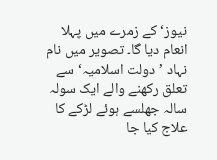نیوز‘ کے زمرے میں پہلا انعام دیا گا۔ تصویر میں نام نہاد ’دولت اسلامیہ‘ سے تعلق رکھنے والے ایک سولہ سالہ جھلسے ہوئے لڑکے کا علاج کیا جا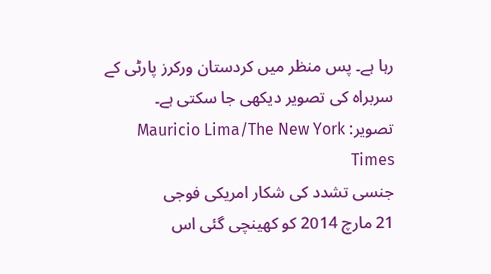رہا ہے۔ پس منظر میں کردستان ورکرز پارٹی کے سربراہ کی تصویر دیکھی جا سکتی ہے۔
تصویر: Mauricio Lima/The New York Times
جنسی تشدد کی شکار امریکی فوجی
21 مارچ 2014 کو کھینچی گئی اس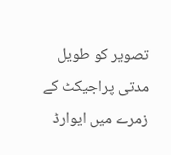تصویر کو طویل مدتی پراجیکٹ کے زمرے میں ایوارڈ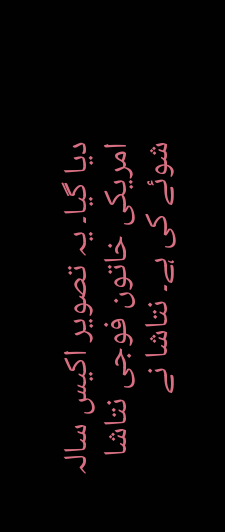دیا گیا۔ یہ تصویر اکیس سالہ امریکی خاتون فوجی نتاشا شوئے کی ہے۔ نتاشا نے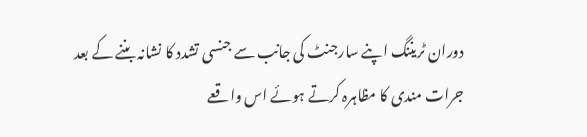دوران ٹریننگ اپنے سارجنٹ کی جانب سے جنسی تشدد کا نشانہ بننے کے بعد جرات مندی کا مظاہرہ کرتے ہوئے اس واقعے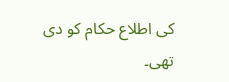کی اطلاع حکام کو دی تھی۔